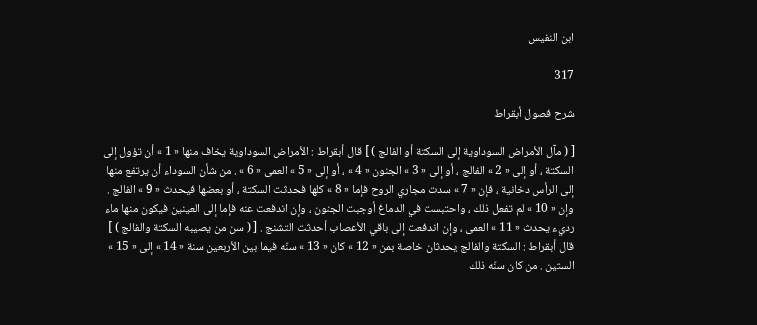ابن النفيس

317

شرح فصول أبقراط

[ ( مآل الأمراض السوداوية إلى السكتة أو الفالج ) ] قال أبقراط : الأمراض السوداوية يخاف منها « 1 » أن تؤول إلى السكتة ، أو إلى « 2 » الفالج ، أو إلى « 3 » الجنون « 4 » ، أو إلى « 5 » العمى « 6 » . من شأن السوداء أن يرتفع منها إلى الرأس دخانية ، فإن « 7 » سدت مجاري الروح فإما « 8 » كلها فحدثت السكتة ، أو بعضها فيحدث « 9 » الفالج . وإن « 10 » لم تفعل ذلك ، واحتبست في الدماغ أوجبت الجنون ، وإن اندفعت عنه فإما إلى العينين فيكون منها ماء رديء يحدث « 11 » العمى ، وإن اندفعت إلى باقي الأعصاب أحدثت التشنج . [ ( سن من يصيبه السكتة والفالج ) ] قال أبقراط : السكتة والفالج يحدثان خاصة بمن « 12 » كان « 13 » سنّه فيما بين الأربعين سنة « 14 » إلى « 15 » الستين . من كان سنّه ذلك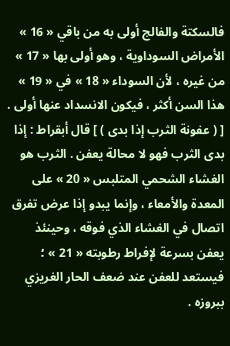فالسكتة والفالج أولى به من باقي « 16 » الأمراض السوداوية ، وهو أولى بها « 17 » من غيره ، لأن السوداء « 18 » في « 19 » هذا السن أكثر ، فيكون الانسداد عنها أولى . [ ( عفونة الثرب إذا بدى ) ] قال أبقراط : إذا بدى الثرب فهو لا محالة يعفن . الثرب هو الغشاء الشحمي المتلبس « 20 » على المعدة والأمعاء ، وإنما يبدو إذا عرض تفرق اتصال في الغشاء الذي فوقه ، وحينئذ يعفن بسرعة لإفراط رطوبته « 21 » ؛ فيستعد للعفن عند ضعف الحار الغريزي ببروزه .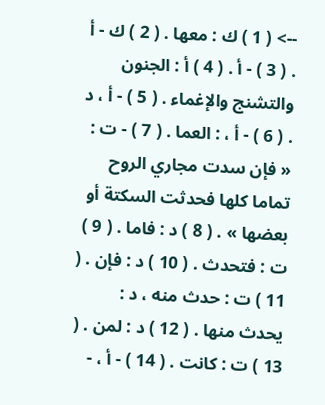--> ( 1 ) ك : معها . ( 2 ) ك - أ . ( 3 ) - أ . ( 4 ) أ : الجنون والتشنج والإغماء . ( 5 ) - أ ، د . ( 6 ) - أ ، : العما . ( 7 ) - ت : « فإن سدت مجاري الروح تماما كلها فحدثت السكتة أو بعضها » . ( 8 ) د : فاما . ( 9 ) ت : فتحدث . ( 10 ) د : فإن . ( 11 ) ت : حدث منه ، د : يحدث منها . ( 12 ) د : لمن . ( 13 ) ت : كانت . ( 14 ) - أ ، -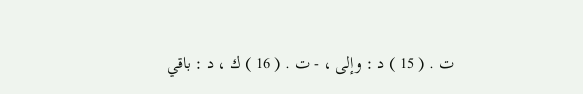ت . ( 15 ) د : وإلى ، - ت . ( 16 ) ك ، د : باقي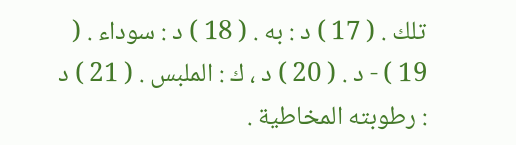تلك . ( 17 ) د : به . ( 18 ) د : سوداء . ( 19 ) - د . ( 20 ) د ، ك : الملبس . ( 21 ) د : رطوبته المخاطية .